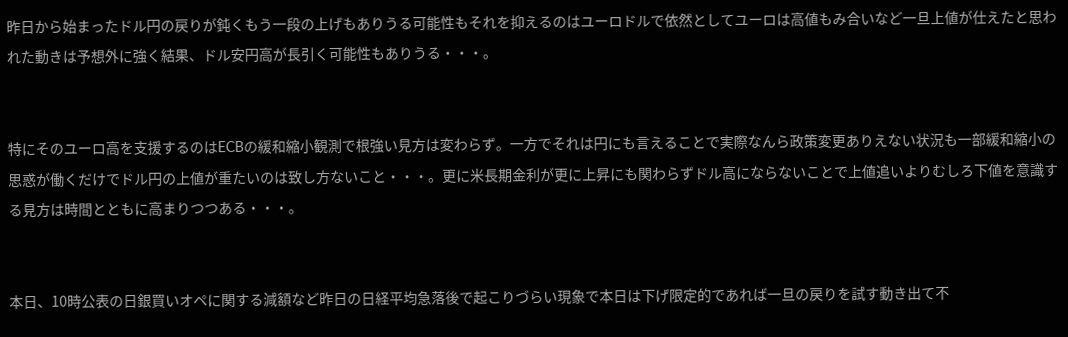昨日から始まったドル円の戻りが鈍くもう一段の上げもありうる可能性もそれを抑えるのはユーロドルで依然としてユーロは高値もみ合いなど一旦上値が仕えたと思われた動きは予想外に強く結果、ドル安円高が長引く可能性もありうる・・・。


特にそのユーロ高を支援するのはECBの緩和縮小観測で根強い見方は変わらず。一方でそれは円にも言えることで実際なんら政策変更ありえない状況も一部緩和縮小の思惑が働くだけでドル円の上値が重たいのは致し方ないこと・・・。更に米長期金利が更に上昇にも関わらずドル高にならないことで上値追いよりむしろ下値を意識する見方は時間とともに高まりつつある・・・。


本日、10時公表の日銀買いオペに関する減額など昨日の日経平均急落後で起こりづらい現象で本日は下げ限定的であれば一旦の戻りを試す動き出て不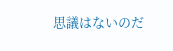思議はないのだ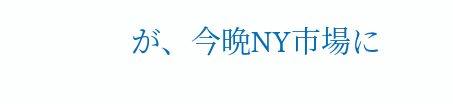が、今晩NY市場に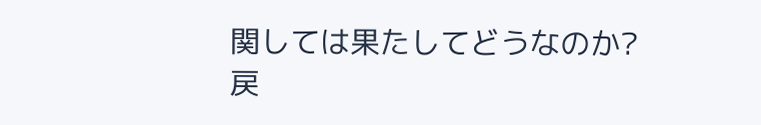関しては果たしてどうなのか?戻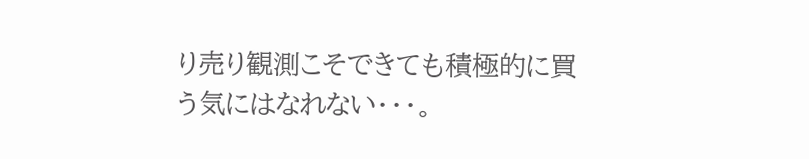り売り観測こそできても積極的に買う気にはなれない・・・。